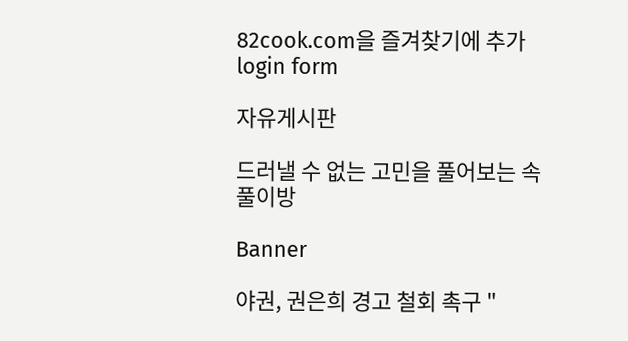82cook.com을 즐겨찾기에 추가
login form

자유게시판

드러낼 수 없는 고민을 풀어보는 속풀이방

Banner

야권, 권은희 경고 철회 촉구 "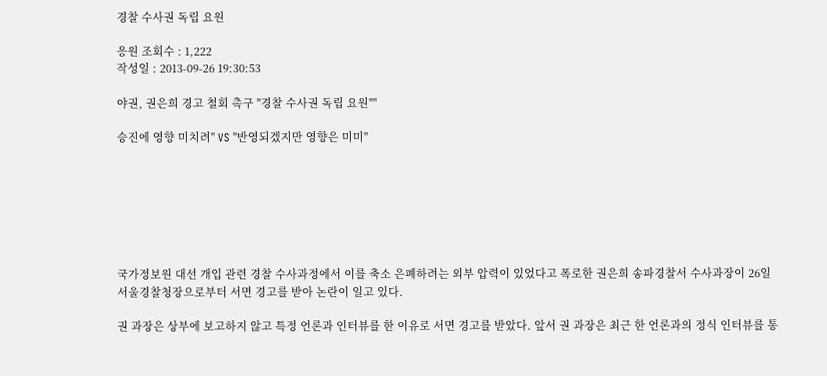경찰 수사권 독립 요원

응원 조회수 : 1,222
작성일 : 2013-09-26 19:30:53

야권, 권은희 경고 철회 촉구 "경찰 수사권 독립 요원""

승진에 영향 미치려" VS "반영되겠지만 영향은 미미"







국가정보원 대선 개입 관련 경찰 수사과정에서 이를 축소 은폐하려는 외부 압력이 있었다고 폭로한 권은희 송파경찰서 수사과장이 26일 서울경찰청장으로부터 서면 경고를 받아 논란이 일고 있다.

권 과장은 상부에 보고하지 않고 특정 언론과 인터뷰를 한 이유로 서면 경고를 받았다. 앞서 권 과장은 최근 한 언론과의 정식 인터뷰를 통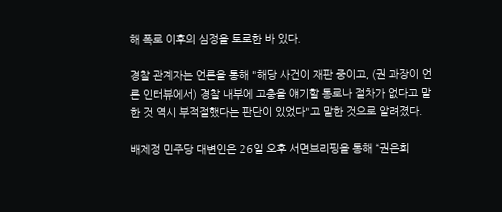해 폭로 이후의 심정을 토로한 바 있다.

경찰 관계자는 언론을 통해 "해당 사건이 재판 중이고, (권 과장이 언론 인터뷰에서) 경찰 내부에 고충을 얘기할 통로나 절차가 없다고 말한 것 역시 부적절했다는 판단이 있었다"고 말한 것으로 알려졌다.

배제정 민주당 대변인은 26일 오후 서면브리핑을 통해 “권은희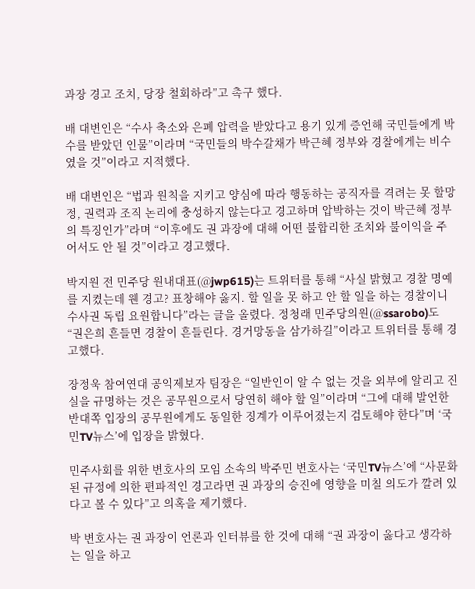과장 경고 조치, 당장 철회하라”고 촉구 했다.

배 대변인은 “수사 축소와 은폐 압력을 받았다고 용기 있게 증언해 국민들에게 박수를 받았던 인물”이라며 “국민들의 박수갈채가 박근혜 정부와 경찰에게는 비수였을 것”이라고 지적했다.

배 대변인은 “법과 원칙을 지키고 양심에 따라 행동하는 공직자를 격려는 못 할망정, 권력과 조직 논리에 충성하지 않는다고 경고하며 압박하는 것이 박근혜 정부의 특징인가”라며 “이후에도 권 과장에 대해 어떤 불합리한 조치와 불이익을 주어서도 안 될 것”이라고 경고했다.

박지원 전 민주당 원내대표(@jwp615)는 트위터를 통해 “사실 밝혔고 경찰 명예를 지켰는데 웬 경고? 표창해야 옳지. 할 일을 못 하고 안 할 일을 하는 경찰이니 수사권 독립 요원합니다”라는 글을 올렸다. 정청래 민주당의원(@ssarobo)도 “권은희 흔들면 경찰이 흔들린다. 경거망동을 삼가하길”이라고 트위터를 통해 경고했다.

장정욱 참여연대 공익제보자 팀장은 “일반인이 알 수 없는 것을 외부에 알리고 진실을 규명하는 것은 공무원으로서 당연히 해야 할 일”이라며 “그에 대해 발언한 반대쪽 입장의 공무원에게도 동일한 징계가 이루어졌는지 검토해야 한다”며 ‘국민TV뉴스’에 입장을 밝혔다.

민주사회를 위한 변호사의 모임 소속의 박주민 변호사는 ‘국민TV뉴스’에 “사문화된 규정에 의한 편파적인 경고라면 권 과장의 승진에 영향을 미칠 의도가 깔려 있다고 볼 수 있다”고 의혹을 제기했다.

박 변호사는 권 과장이 언론과 인터뷰를 한 것에 대해 “권 과장이 옳다고 생각하는 일을 하고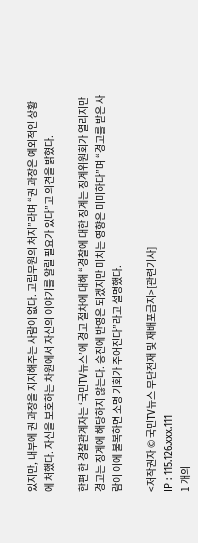있지만, 내부에 권 과장을 지지해주는 사람이 없다. 고립무원의 처지”라며 “권 과장은 예외적인 상황에 처했다. 자신을 보호하는 차원에서 자신의 이야기를 알릴 필요가 있다”고 의견을 밝혔다.

한편 한 경찰관계자는 ‘국민TV뉴스’에 경고 절차에 대해 “경찰에 대한 징계는 징계위원회가 열리지만 경고는 징계에 해당하지 않는다. 승진에 반영은 되겠지만 미치는 영향은 미미하다”며 “경고를 받은 사람이 이에 불복하면 소명 기회가 주어진다”라고 설명했다.

<저작권자 © 국민TV뉴스 무단전재 및 재배포금지>[관련기사]
IP : 115.126.xxx.111
1 개의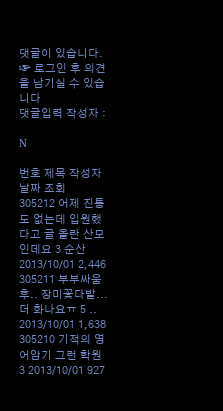댓글이 있습니다.
☞ 로그인 후 의견을 남기실 수 있습니다
댓글입력 작성자 :

N

번호 제목 작성자 날짜 조회
305212 어제 진통도 없는데 입원했다고 글 올란 산모인데요 3 순산 2013/10/01 2,446
305211 부부싸움후.. 장미꽃다발... 더 화나요ㅠ 5 .. 2013/10/01 1,638
305210 기적의 영어암기 그런 학원 3 2013/10/01 927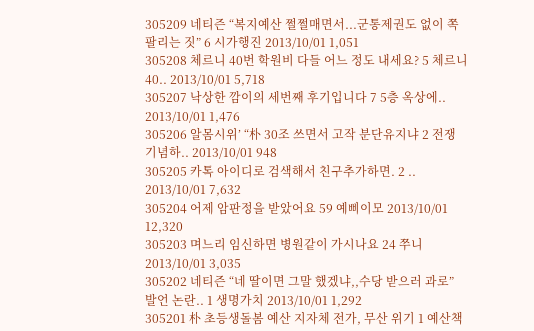305209 네티즌 “복지예산 쩔쩔매면서...군통제권도 없이 쪽팔리는 짓” 6 시가행진 2013/10/01 1,051
305208 체르니 40번 학원비 다들 어느 정도 내세요? 5 체르니 40.. 2013/10/01 5,718
305207 낙상한 깜이의 세번째 후기입니다 7 5층 옥상에.. 2013/10/01 1,476
305206 알몸시위’ “朴 30조 쓰면서 고작 분단유지냐 2 전쟁 기념하.. 2013/10/01 948
305205 카톡 아이디로 검색해서 친구추가하면. 2 .. 2013/10/01 7,632
305204 어제 암판정을 받았어요 59 예삐이모 2013/10/01 12,320
305203 며느리 임신하면 병원같이 가시나요 24 쭈니 2013/10/01 3,035
305202 네티즌 “네 딸이면 그말 했겠냐,,수당 받으러 과로” 발언 논란.. 1 생명가치 2013/10/01 1,292
305201 朴 초등생돌봄 예산 지자체 전가, 무산 위기 1 예산책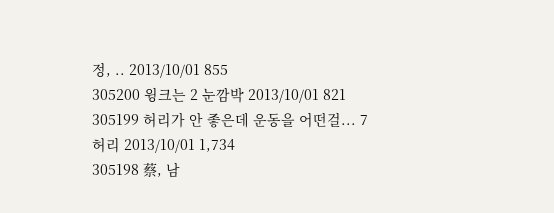정, .. 2013/10/01 855
305200 윙크는 2 눈깜박 2013/10/01 821
305199 허리가 안 좋은데 운동을 어떤걸... 7 허리 2013/10/01 1,734
305198 蔡, 남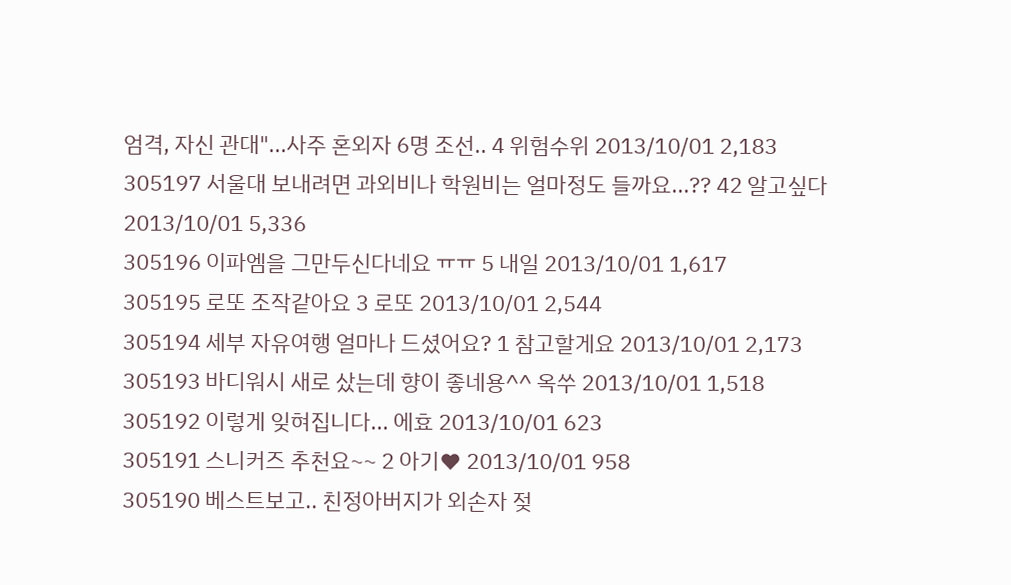엄격, 자신 관대"...사주 혼외자 6명 조선.. 4 위험수위 2013/10/01 2,183
305197 서울대 보내려면 과외비나 학원비는 얼마정도 들까요...?? 42 알고싶다 2013/10/01 5,336
305196 이파엠을 그만두신다네요 ㅠㅠ 5 내일 2013/10/01 1,617
305195 로또 조작같아요 3 로또 2013/10/01 2,544
305194 세부 자유여행 얼마나 드셨어요? 1 참고할게요 2013/10/01 2,173
305193 바디워시 새로 샀는데 향이 좋네용^^ 옥쑤 2013/10/01 1,518
305192 이렇게 잊혀집니다... 에효 2013/10/01 623
305191 스니커즈 추천요~~ 2 아기♥ 2013/10/01 958
305190 베스트보고.. 친정아버지가 외손자 젖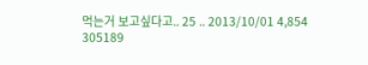먹는거 보고싶다고.. 25 .. 2013/10/01 4,854
305189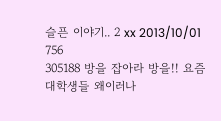슬픈 이야기.. 2 xx 2013/10/01 756
305188 방을 잡아라 방을!! 요즘 대학생들 왜이러나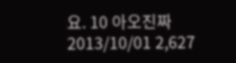요. 10 아오진짜 2013/10/01 2,627